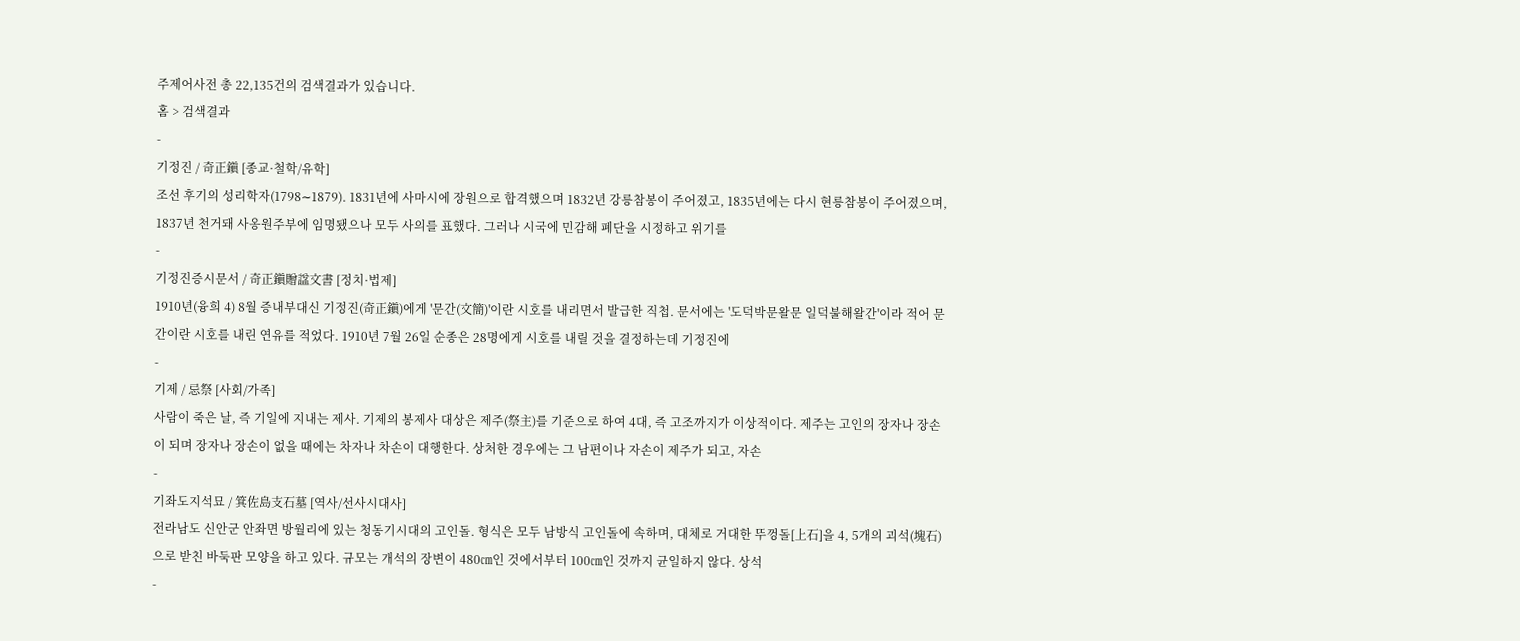주제어사전 총 22,135건의 검색결과가 있습니다.
홈 > 검색결과
-
기정진 / 奇正鎭 [종교·철학/유학]
조선 후기의 성리학자(1798∼1879). 1831년에 사마시에 장원으로 합격했으며 1832년 강릉참봉이 주어졌고, 1835년에는 다시 현릉참봉이 주어졌으며, 1837년 천거돼 사옹원주부에 임명됐으나 모두 사의를 표했다. 그러나 시국에 민감해 폐단을 시정하고 위기를
-
기정진증시문서 / 奇正鎭贈諡文書 [정치·법제]
1910년(융희 4) 8월 증내부대신 기정진(奇正鎭)에게 '문간(文簡)'이란 시호를 내리면서 발급한 직첩. 문서에는 '도덕박문왈문 일덕불해왈간'이라 적어 문간이란 시호를 내린 연유를 적었다. 1910년 7월 26일 순종은 28명에게 시호를 내릴 것을 결정하는데 기정진에
-
기제 / 忌祭 [사회/가족]
사람이 죽은 날, 즉 기일에 지내는 제사. 기제의 봉제사 대상은 제주(祭主)를 기준으로 하여 4대, 즉 고조까지가 이상적이다. 제주는 고인의 장자나 장손이 되며 장자나 장손이 없을 때에는 차자나 차손이 대행한다. 상처한 경우에는 그 남편이나 자손이 제주가 되고, 자손
-
기좌도지석묘 / 箕佐島支石墓 [역사/선사시대사]
전라남도 신안군 안좌면 방월리에 있는 청동기시대의 고인돌. 형식은 모두 남방식 고인돌에 속하며, 대체로 거대한 뚜껑돌[上石]을 4, 5개의 괴석(塊石)으로 받친 바둑판 모양을 하고 있다. 규모는 개석의 장변이 480㎝인 것에서부터 100㎝인 것까지 균일하지 않다. 상석
-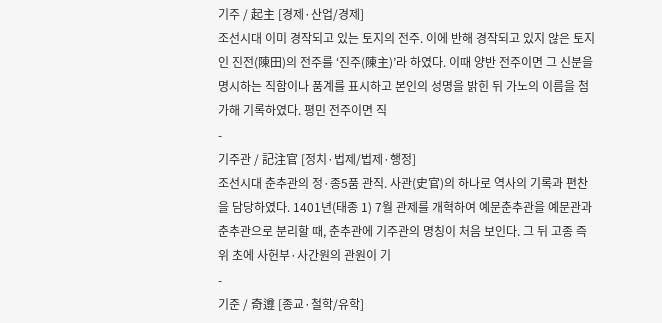기주 / 起主 [경제·산업/경제]
조선시대 이미 경작되고 있는 토지의 전주. 이에 반해 경작되고 있지 않은 토지인 진전(陳田)의 전주를 ‘진주(陳主)’라 하였다. 이때 양반 전주이면 그 신분을 명시하는 직함이나 품계를 표시하고 본인의 성명을 밝힌 뒤 가노의 이름을 첨가해 기록하였다. 평민 전주이면 직
-
기주관 / 記注官 [정치·법제/법제·행정]
조선시대 춘추관의 정·종5품 관직. 사관(史官)의 하나로 역사의 기록과 편찬을 담당하였다. 1401년(태종 1) 7월 관제를 개혁하여 예문춘추관을 예문관과 춘추관으로 분리할 때, 춘추관에 기주관의 명칭이 처음 보인다. 그 뒤 고종 즉위 초에 사헌부·사간원의 관원이 기
-
기준 / 奇遵 [종교·철학/유학]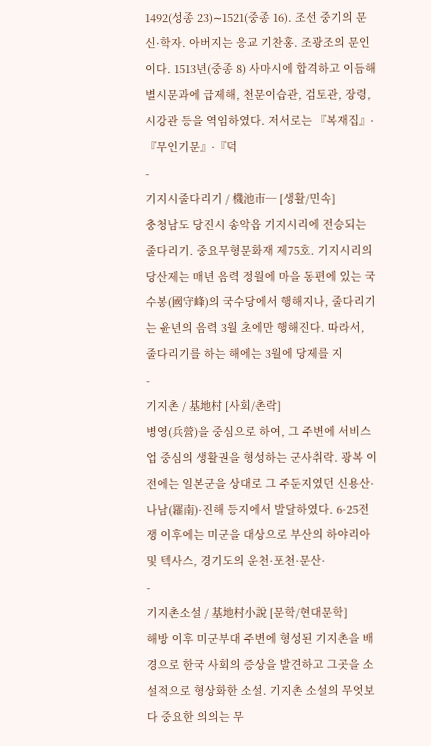1492(성종 23)∼1521(중종 16). 조선 중기의 문신·학자. 아버지는 응교 기찬홍. 조광조의 문인이다. 1513년(중종 8) 사마시에 합격하고 이듬해 별시문과에 급제해, 천문이습관, 검토관, 장령, 시강관 등을 역임하였다. 저서로는 『복재집』·『무인기문』·『덕
-
기지시줄다리기 / 機池市─ [생활/민속]
충청남도 당진시 송악읍 기지시리에 전승되는 줄다리기. 중요무형문화재 제75호. 기지시리의 당산제는 매년 음력 정월에 마을 동편에 있는 국수봉(國守峰)의 국수당에서 행해지나, 줄다리기는 윤년의 음력 3월 초에만 행해진다. 따라서, 줄다리기를 하는 해에는 3월에 당제를 지
-
기지촌 / 基地村 [사회/촌락]
병영(兵營)을 중심으로 하여, 그 주변에 서비스업 중심의 생활권을 형성하는 군사취락. 광복 이전에는 일본군을 상대로 그 주둔지였던 신용산·나남(羅南)·진해 등지에서 발달하였다. 6·25전쟁 이후에는 미군을 대상으로 부산의 하야리아 및 텍사스, 경기도의 운천·포천·문산·
-
기지촌소설 / 基地村小說 [문학/현대문학]
해방 이후 미군부대 주변에 형성된 기지촌을 배경으로 한국 사회의 증상을 발견하고 그곳을 소설적으로 형상화한 소설. 기지촌 소설의 무엇보다 중요한 의의는 무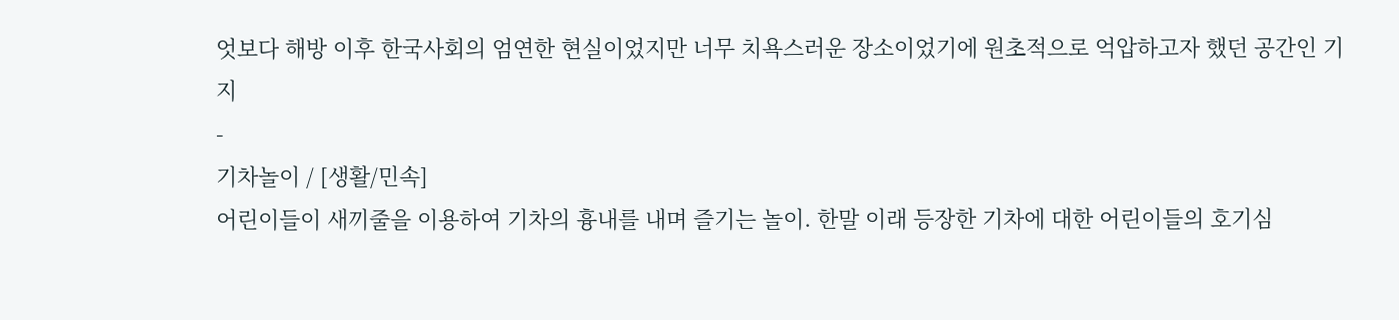엇보다 해방 이후 한국사회의 엄연한 현실이었지만 너무 치욕스러운 장소이었기에 원초적으로 억압하고자 했던 공간인 기지
-
기차놀이 / [생활/민속]
어린이들이 새끼줄을 이용하여 기차의 흉내를 내며 즐기는 놀이. 한말 이래 등장한 기차에 대한 어린이들의 호기심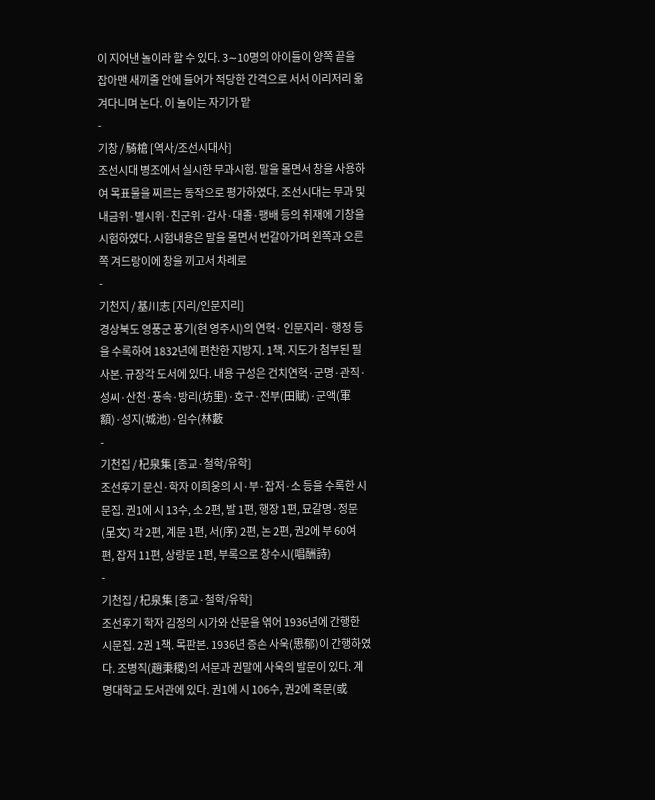이 지어낸 놀이라 할 수 있다. 3∼10명의 아이들이 양쪽 끝을 잡아맨 새끼줄 안에 들어가 적당한 간격으로 서서 이리저리 옮겨다니며 논다. 이 놀이는 자기가 맡
-
기창 / 騎槍 [역사/조선시대사]
조선시대 병조에서 실시한 무과시험. 말을 몰면서 창을 사용하여 목표물을 찌르는 동작으로 평가하였다. 조선시대는 무과 및 내금위·별시위·친군위·갑사·대졸·팽배 등의 취재에 기창을 시험하였다. 시험내용은 말을 몰면서 번갈아가며 왼쪽과 오른쪽 겨드랑이에 창을 끼고서 차례로
-
기천지 / 基川志 [지리/인문지리]
경상북도 영풍군 풍기(현 영주시)의 연혁· 인문지리· 행정 등을 수록하여 1832년에 편찬한 지방지. 1책. 지도가 첨부된 필사본. 규장각 도서에 있다. 내용 구성은 건치연혁·군명·관직·성씨·산천·풍속·방리(坊里)·호구·전부(田賦)·군액(軍額)·성지(城池)·임수(林藪
-
기천집 / 杞泉集 [종교·철학/유학]
조선후기 문신·학자 이희웅의 시·부·잡저·소 등을 수록한 시문집. 권1에 시 13수, 소 2편, 발 1편, 행장 1편, 묘갈명·정문(呈文) 각 2편, 계문 1편, 서(序) 2편, 논 2편, 권2에 부 60여 편, 잡저 11편, 상량문 1편, 부록으로 창수시(唱酬詩)
-
기천집 / 杞泉集 [종교·철학/유학]
조선후기 학자 김정의 시가와 산문을 엮어 1936년에 간행한 시문집. 2권 1책. 목판본. 1936년 증손 사욱(思郁)이 간행하였다. 조병직(趙秉稷)의 서문과 권말에 사욱의 발문이 있다. 계명대학교 도서관에 있다. 권1에 시 106수, 권2에 혹문(或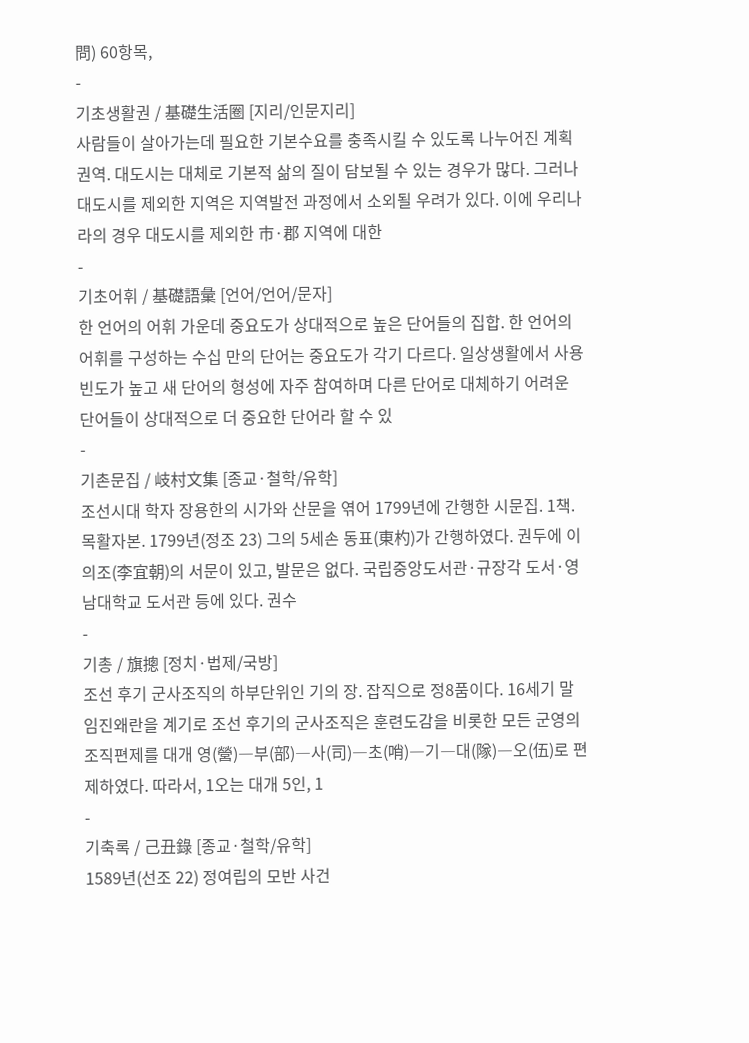問) 60항목,
-
기초생활권 / 基礎生活圈 [지리/인문지리]
사람들이 살아가는데 필요한 기본수요를 충족시킬 수 있도록 나누어진 계획권역. 대도시는 대체로 기본적 삶의 질이 담보될 수 있는 경우가 많다. 그러나 대도시를 제외한 지역은 지역발전 과정에서 소외될 우려가 있다. 이에 우리나라의 경우 대도시를 제외한 市·郡 지역에 대한
-
기초어휘 / 基礎語彙 [언어/언어/문자]
한 언어의 어휘 가운데 중요도가 상대적으로 높은 단어들의 집합. 한 언어의 어휘를 구성하는 수십 만의 단어는 중요도가 각기 다르다. 일상생활에서 사용빈도가 높고 새 단어의 형성에 자주 참여하며 다른 단어로 대체하기 어려운 단어들이 상대적으로 더 중요한 단어라 할 수 있
-
기촌문집 / 岐村文集 [종교·철학/유학]
조선시대 학자 장용한의 시가와 산문을 엮어 1799년에 간행한 시문집. 1책. 목활자본. 1799년(정조 23) 그의 5세손 동표(東杓)가 간행하였다. 권두에 이의조(李宜朝)의 서문이 있고, 발문은 없다. 국립중앙도서관·규장각 도서·영남대학교 도서관 등에 있다. 권수
-
기총 / 旗摠 [정치·법제/국방]
조선 후기 군사조직의 하부단위인 기의 장. 잡직으로 정8품이다. 16세기 말 임진왜란을 계기로 조선 후기의 군사조직은 훈련도감을 비롯한 모든 군영의 조직편제를 대개 영(營)―부(部)―사(司)―초(哨)―기―대(隊)―오(伍)로 편제하였다. 따라서, 1오는 대개 5인, 1
-
기축록 / 己丑錄 [종교·철학/유학]
1589년(선조 22) 정여립의 모반 사건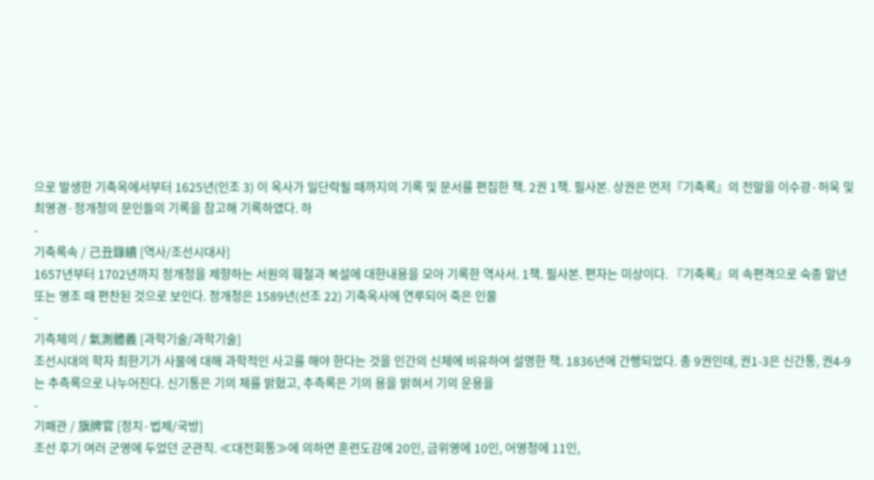으로 발생한 기축옥에서부터 1625년(인조 3) 이 옥사가 일단락될 때까지의 기록 및 문서를 편집한 책. 2권 1책. 필사본. 상권은 먼저『기축록』의 전말을 이수광·허욱 및 최영경·정개청의 문인들의 기록을 참고해 기록하였다. 하
-
기축록속 / 己丑錄續 [역사/조선시대사]
1657년부터 1702년까지 정개청을 제향하는 서원의 훼철과 복설에 대한내용을 모아 기록한 역사서. 1책. 필사본. 편자는 미상이다. 『기축록』의 속편격으로 숙종 말년 또는 영조 때 편찬된 것으로 보인다. 정개청은 1589년(선조 22) 기축옥사에 연루되어 죽은 인물
-
기측체의 / 氣測體義 [과학기술/과학기술]
조선시대의 학자 최한기가 사물에 대해 과학적인 사고를 해야 한다는 것을 인간의 신체에 비유하여 설명한 책. 1836년에 간행되었다. 총 9권인데, 권1-3은 신간통, 권4-9는 추측록으로 나누어진다. 신기통은 기의 체를 밝혔고, 추측록은 기의 용을 밝혀서 기의 운용을
-
기패관 / 旗牌官 [정치·법제/국방]
조선 후기 여러 군영에 두었던 군관직. ≪대전회통≫에 의하면 훈련도감에 20인, 금위영에 10인, 어영청에 11인,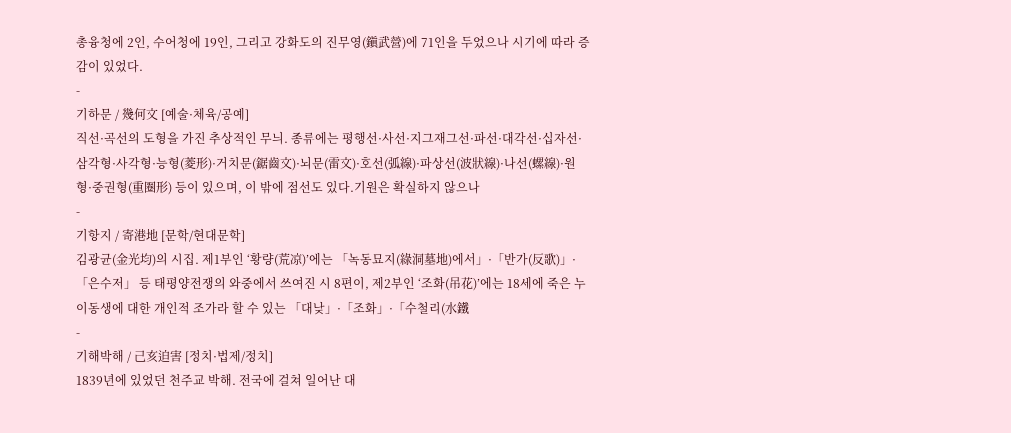총융청에 2인, 수어청에 19인, 그리고 강화도의 진무영(鎭武營)에 71인을 두었으나 시기에 따라 증감이 있었다.
-
기하문 / 幾何文 [예술·체육/공예]
직선·곡선의 도형을 가진 추상적인 무늬. 종류에는 평행선·사선·지그재그선·파선·대각선·십자선·삼각형·사각형·능형(菱形)·거치문(鋸齒文)·뇌문(雷文)·호선(弧線)·파상선(波狀線)·나선(螺線)·원형·중권형(重圈形) 등이 있으며, 이 밖에 점선도 있다.기원은 확실하지 않으나
-
기항지 / 寄港地 [문학/현대문학]
김광균(金光均)의 시집. 제1부인 ‘황량(荒凉)’에는 「녹동묘지(綠洞墓地)에서」·「반가(反歌)」·「은수저」 등 태평양전쟁의 와중에서 쓰여진 시 8편이, 제2부인 ‘조화(吊花)’에는 18세에 죽은 누이동생에 대한 개인적 조가라 할 수 있는 「대낮」·「조화」·「수철리(水鐵
-
기해박해 / 己亥迫害 [정치·법제/정치]
1839년에 있었던 천주교 박해. 전국에 걸쳐 일어난 대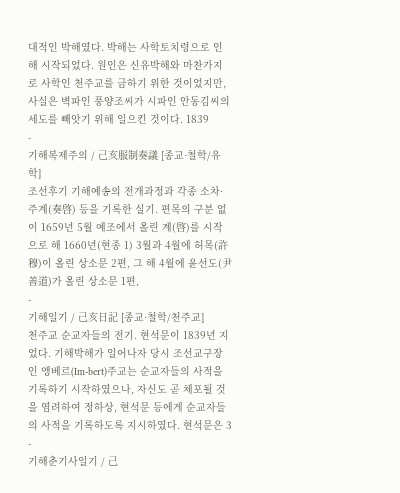대적인 박해였다. 박해는 사학토치령으로 인해 시작되었다. 원인은 신유박해와 마찬가지로 사학인 천주교를 금하기 위한 것이었지만, 사실은 벽파인 풍양조씨가 시파인 안동김씨의 세도를 빼앗기 위해 일으킨 것이다. 1839
-
기해복제주의 / 己亥服制奏議 [종교·철학/유학]
조선후기 기해예송의 전개과정과 각종 소차·주계(奏啓) 등을 기록한 실기. 편목의 구분 없이 1659년 5월 예조에서 올린 계(啓)를 시작으로 해 1660년(현종 1) 3월과 4월에 허목(許穆)이 올린 상소문 2편, 그 해 4월에 윤선도(尹善道)가 올린 상소문 1편,
-
기해일기 / 己亥日記 [종교·철학/천주교]
천주교 순교자들의 전기. 현석문이 1839년 지었다. 기해박해가 일어나자 당시 조선교구장인 앵베르(Im-bert)주교는 순교자들의 사적을 기록하기 시작하였으나, 자신도 곧 체포될 것을 염려하여 정하상, 현석문 등에게 순교자들의 사적을 기록하도록 지시하였다. 현석문은 3
-
기해춘기사일기 / 己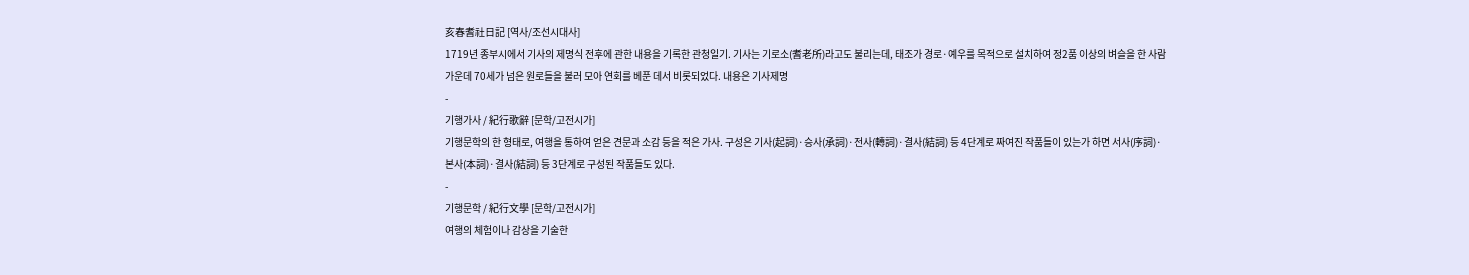亥春耆社日記 [역사/조선시대사]
1719년 종부시에서 기사의 제명식 전후에 관한 내용을 기록한 관청일기. 기사는 기로소(耆老所)라고도 불리는데, 태조가 경로·예우를 목적으로 설치하여 정2품 이상의 벼슬을 한 사람 가운데 70세가 넘은 원로들을 불러 모아 연회를 베푼 데서 비롯되었다. 내용은 기사제명
-
기행가사 / 紀行歌辭 [문학/고전시가]
기행문학의 한 형태로, 여행을 통하여 얻은 견문과 소감 등을 적은 가사. 구성은 기사(起詞)·승사(承詞)·전사(轉詞)·결사(結詞) 등 4단계로 짜여진 작품들이 있는가 하면 서사(序詞)·본사(本詞)·결사(結詞) 등 3단계로 구성된 작품들도 있다.
-
기행문학 / 紀行文學 [문학/고전시가]
여행의 체험이나 감상을 기술한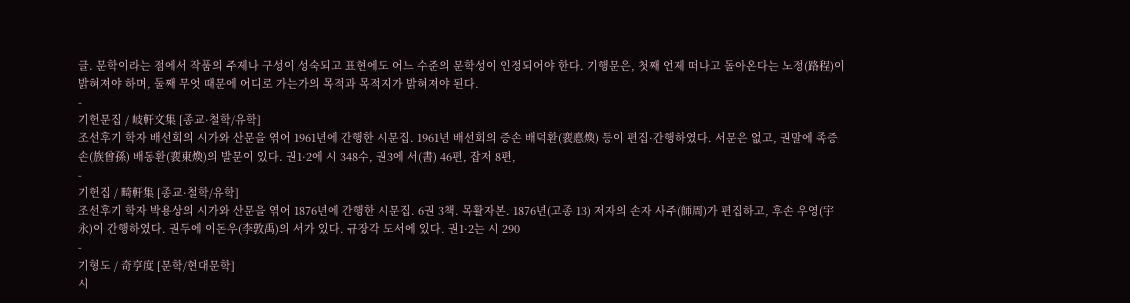글. 문학이라는 점에서 작품의 주제나 구성이 성숙되고 표현에도 어느 수준의 문학성이 인정되어야 한다. 기행문은, 첫째 언제 떠나고 돌아온다는 노정(路程)이 밝혀져야 하며, 둘째 무엇 때문에 어디로 가는가의 목적과 목적지가 밝혀져야 된다.
-
기헌문집 / 岐軒文集 [종교·철학/유학]
조선후기 학자 배선회의 시가와 산문을 엮어 1961년에 간행한 시문집. 1961년 배선회의 증손 배덕환(裵悳煥) 등이 편집·간행하였다. 서문은 없고, 권말에 족증손(族曾孫) 배동환(裵東煥)의 발문이 있다. 권1·2에 시 348수, 권3에 서(書) 46편, 잡저 8편,
-
기헌집 / 畸軒集 [종교·철학/유학]
조선후기 학자 박용상의 시가와 산문을 엮어 1876년에 간행한 시문집. 6권 3책. 목활자본. 1876년(고종 13) 저자의 손자 사주(師周)가 편집하고, 후손 우영(宇永)이 간행하였다. 권두에 이돈우(李敦禹)의 서가 있다. 규장각 도서에 있다. 권1·2는 시 290
-
기형도 / 奇亨度 [문학/현대문학]
시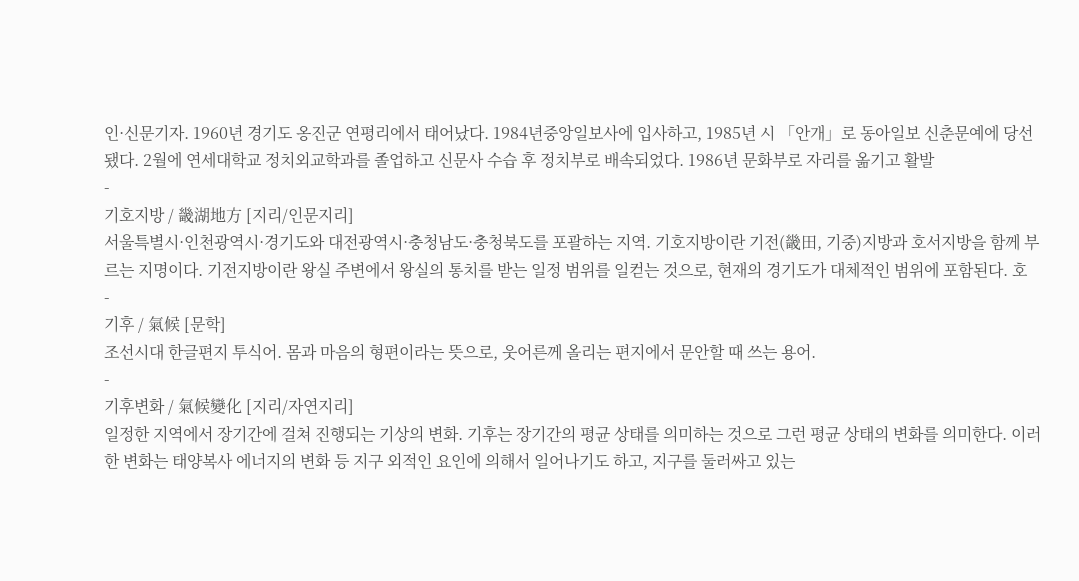인·신문기자. 1960년 경기도 옹진군 연평리에서 태어났다. 1984년중앙일보사에 입사하고, 1985년 시 「안개」로 동아일보 신춘문예에 당선됐다. 2월에 연세대학교 정치외교학과를 졸업하고 신문사 수습 후 정치부로 배속되었다. 1986년 문화부로 자리를 옮기고 활발
-
기호지방 / 畿湖地方 [지리/인문지리]
서울특별시·인천광역시·경기도와 대전광역시·충청남도·충청북도를 포괄하는 지역. 기호지방이란 기전(畿田, 기중)지방과 호서지방을 함께 부르는 지명이다. 기전지방이란 왕실 주변에서 왕실의 통치를 받는 일정 범위를 일컫는 것으로, 현재의 경기도가 대체적인 범위에 포함된다. 호
-
기후 / 氣候 [문학]
조선시대 한글편지 투식어. 몸과 마음의 형편이라는 뜻으로, 웃어른께 올리는 편지에서 문안할 때 쓰는 용어.
-
기후변화 / 氣候變化 [지리/자연지리]
일정한 지역에서 장기간에 걸쳐 진행되는 기상의 변화. 기후는 장기간의 평균 상태를 의미하는 것으로 그런 평균 상태의 변화를 의미한다. 이러한 변화는 태양복사 에너지의 변화 등 지구 외적인 요인에 의해서 일어나기도 하고, 지구를 둘러싸고 있는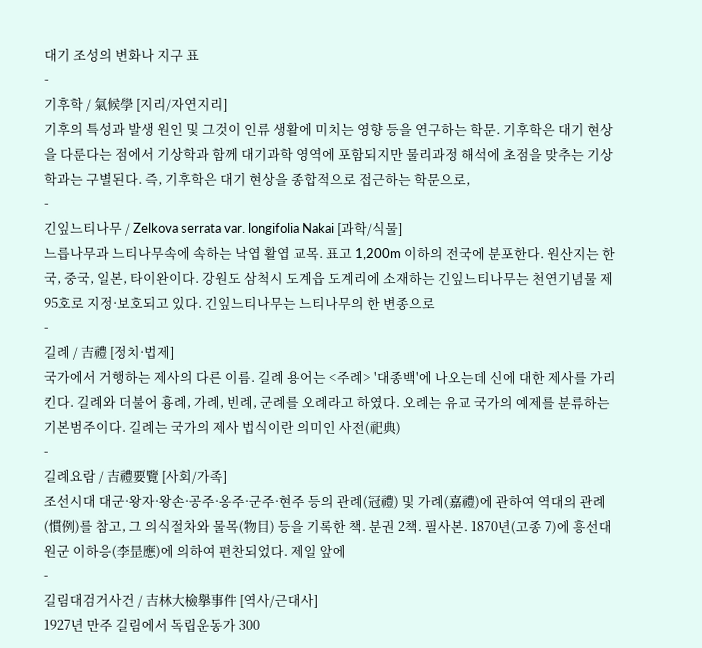대기 조성의 변화나 지구 표
-
기후학 / 氣候學 [지리/자연지리]
기후의 특성과 발생 원인 및 그것이 인류 생활에 미치는 영향 등을 연구하는 학문. 기후학은 대기 현상을 다룬다는 점에서 기상학과 함께 대기과학 영역에 포함되지만 물리과정 해석에 초점을 맞추는 기상학과는 구별된다. 즉, 기후학은 대기 현상을 종합적으로 접근하는 학문으로,
-
긴잎느티나무 / Zelkova serrata var. longifolia Nakai [과학/식물]
느릅나무과 느티나무속에 속하는 낙엽 활엽 교목. 표고 1,200m 이하의 전국에 분포한다. 원산지는 한국, 중국, 일본, 타이완이다. 강원도 삼척시 도계읍 도계리에 소재하는 긴잎느티나무는 천연기념물 제95호로 지정·보호되고 있다. 긴잎느티나무는 느티나무의 한 변종으로
-
길례 / 吉禮 [정치·법제]
국가에서 거행하는 제사의 다른 이름. 길례 용어는 <주례> '대종백'에 나오는데 신에 대한 제사를 가리킨다. 길례와 더불어 흉례, 가례, 빈례, 군례를 오례라고 하였다. 오례는 유교 국가의 예제를 분류하는 기본범주이다. 길례는 국가의 제사 법식이란 의미인 사전(祀典)
-
길례요람 / 吉禮要覽 [사회/가족]
조선시대 대군·왕자·왕손·공주·옹주·군주·현주 등의 관례(冠禮) 및 가례(嘉禮)에 관하여 역대의 관례(慣例)를 참고, 그 의식절차와 물목(物目) 등을 기록한 책. 분권 2책. 필사본. 1870년(고종 7)에 흥선대원군 이하응(李昰應)에 의하여 편찬되었다. 제일 앞에
-
길림대검거사건 / 吉林大檢擧事件 [역사/근대사]
1927년 만주 길림에서 독립운동가 300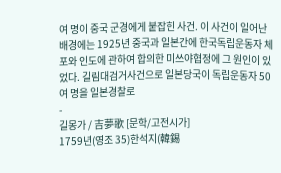여 명이 중국 군경에게 붙잡힌 사건. 이 사건이 일어난 배경에는 1925년 중국과 일본간에 한국독립운동자 체포와 인도에 관하여 합의한 미쓰야협정에 그 원인이 있었다. 길림대검거사건으로 일본당국이 독립운동자 50여 명을 일본경찰로
-
길몽가 / 吉夢歌 [문학/고전시가]
1759년(영조 35)한석지(韓錫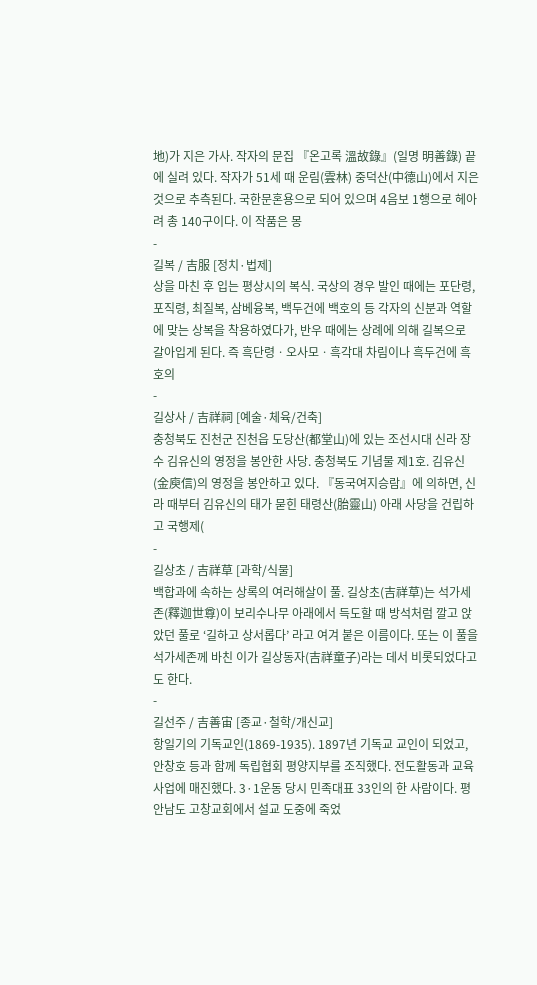地)가 지은 가사. 작자의 문집 『온고록 溫故錄』(일명 明善錄) 끝에 실려 있다. 작자가 51세 때 운림(雲林) 중덕산(中德山)에서 지은 것으로 추측된다. 국한문혼용으로 되어 있으며 4음보 1행으로 헤아려 총 140구이다. 이 작품은 몽
-
길복 / 吉服 [정치·법제]
상을 마친 후 입는 평상시의 복식. 국상의 경우 발인 때에는 포단령, 포직령, 최질복, 삼베융복, 백두건에 백호의 등 각자의 신분과 역할에 맞는 상복을 착용하였다가, 반우 때에는 상례에 의해 길복으로 갈아입게 된다. 즉 흑단령ㆍ오사모ㆍ흑각대 차림이나 흑두건에 흑호의
-
길상사 / 吉祥祠 [예술·체육/건축]
충청북도 진천군 진천읍 도당산(都堂山)에 있는 조선시대 신라 장수 김유신의 영정을 봉안한 사당. 충청북도 기념물 제1호. 김유신(金庾信)의 영정을 봉안하고 있다. 『동국여지승람』에 의하면, 신라 때부터 김유신의 태가 묻힌 태령산(胎靈山) 아래 사당을 건립하고 국행제(
-
길상초 / 吉祥草 [과학/식물]
백합과에 속하는 상록의 여러해살이 풀. 길상초(吉祥草)는 석가세존(釋迦世尊)이 보리수나무 아래에서 득도할 때 방석처럼 깔고 앉았던 풀로 ‘길하고 상서롭다’ 라고 여겨 붙은 이름이다. 또는 이 풀을 석가세존께 바친 이가 길상동자(吉祥童子)라는 데서 비롯되었다고도 한다.
-
길선주 / 吉善宙 [종교·철학/개신교]
항일기의 기독교인(1869-1935). 1897년 기독교 교인이 되었고, 안창호 등과 함께 독립협회 평양지부를 조직했다. 전도활동과 교육사업에 매진했다. 3·1운동 당시 민족대표 33인의 한 사람이다. 평안남도 고창교회에서 설교 도중에 죽었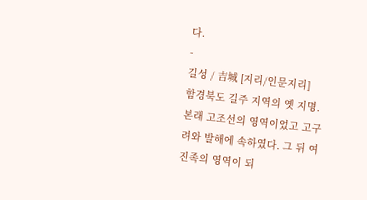다.
-
길성 / 吉城 [지리/인문지리]
함경북도 길주 지역의 옛 지명. 본래 고조선의 영역이었고 고구려와 발해에 속하였다. 그 뒤 여진족의 영역이 되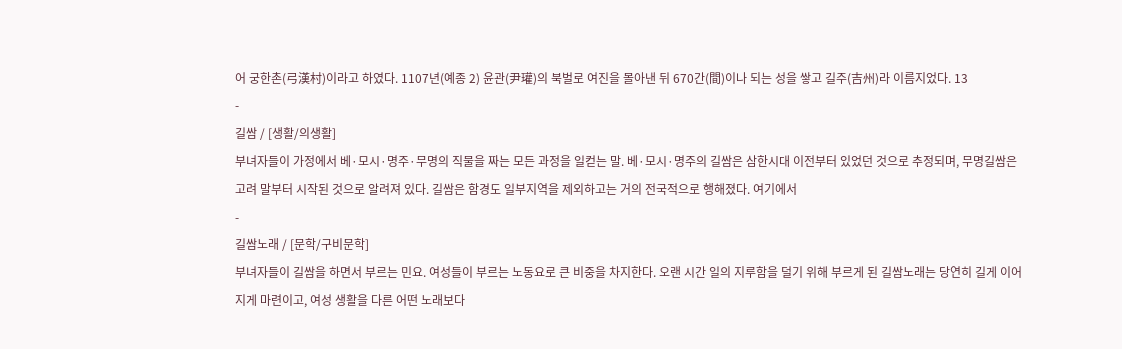어 궁한촌(弓漢村)이라고 하였다. 1107년(예종 2) 윤관(尹瓘)의 북벌로 여진을 몰아낸 뒤 670간(間)이나 되는 성을 쌓고 길주(吉州)라 이름지었다. 13
-
길쌈 / [생활/의생활]
부녀자들이 가정에서 베·모시·명주·무명의 직물을 짜는 모든 과정을 일컫는 말. 베·모시·명주의 길쌈은 삼한시대 이전부터 있었던 것으로 추정되며, 무명길쌈은 고려 말부터 시작된 것으로 알려져 있다. 길쌈은 함경도 일부지역을 제외하고는 거의 전국적으로 행해졌다. 여기에서
-
길쌈노래 / [문학/구비문학]
부녀자들이 길쌈을 하면서 부르는 민요. 여성들이 부르는 노동요로 큰 비중을 차지한다. 오랜 시간 일의 지루함을 덜기 위해 부르게 된 길쌈노래는 당연히 길게 이어지게 마련이고, 여성 생활을 다른 어떤 노래보다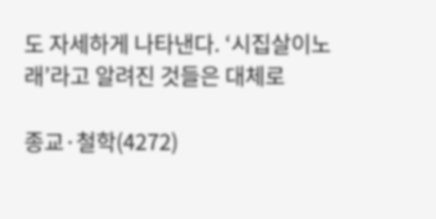도 자세하게 나타낸다. ‘시집살이노래’라고 알려진 것들은 대체로

종교·철학(4272)